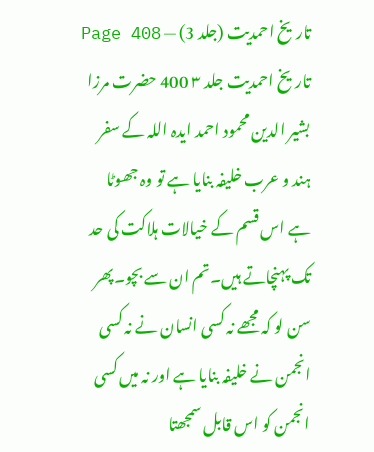تاریخ احمدیت (جلد 3) — Page 408
تاریخ احمدیت جلد ۳ 400 حضرت مرزا بشیر الدین محمود احمد ایدہ اللہ کے سفر ہند و عرب خلیفہ بنایا ہے تو وہ جھوٹا ہے اس قسم کے خیالات ہلاکت کی حد تک پہنچاتے ہیں۔تم ان سے بچو۔پھر سن لو کہ مجھے نہ کسی انسان نے نہ کسی انجمن نے خلیفہ بنایا ہے اور نہ میں کسی انجمن کو اس قابل سمجھتا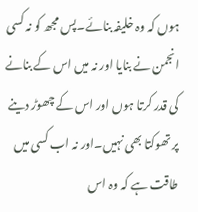ہوں کہ وہ خلیفہ بنائے۔پس مجھ کو نہ کسی انجمن نے بنایا اور نہ میں اس کے بنانے کی قدر کرتا ہوں اور اس کے چھوڑ دینے پر تھوکتا بھی نہیں۔اور نہ اب کسی میں طاقت ہے کہ وہ اس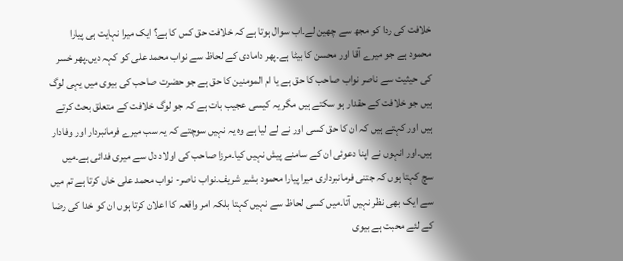خلافت کی ردا کو مجھ سے چھین لے۔اب سوال ہوتا ہے کہ خلافت حق کس کا ہے؟ ایک میرا نہایت ہی پیارا محمود ہے جو میرے آقا اور محسن کا بیٹا ہے۔پھر دامادی کے لحاظ سے نواب محمد علی کو کہہ دیں۔پھر خسر کی حیثیت سے ناصر نواب صاحب کا حق ہے یا ام المومنین کا حق ہے جو حضرت صاحب کی بیوی میں یہی لوگ ہیں جو خلافت کے حقدار ہو سکتے ہیں مگر یہ کیسی عجیب بات ہے کہ جو لوگ خلافت کے متعلق بحث کرتے ہیں اور کہتے ہیں کہ ان کا حق کسی اور نے لے لیا ہے وہ یہ نہیں سوچتے کہ یہ سب میرے فرمانبردار اور وفادار ہیں۔اور انہوں نے اپنا دعوئی ان کے سامنے پیش نہیں کیا۔مرزا صاحب کی اولاد دل سے میری فدائی ہے۔میں سچ کہتا ہوں کہ جتنی فرمانبرداری میرا پیارا محمود بشیر شریف۔نواب ناصر- نواب محمد علی خاں کرتا ہے تم میں سے ایک بھی نظر نہیں آتا۔میں کسی لحاظ سے نہیں کہتا بلکہ امر واقعہ کا اعلان کرتا ہوں ان کو خدا کی رضا کے لئے محبت ہے بیوی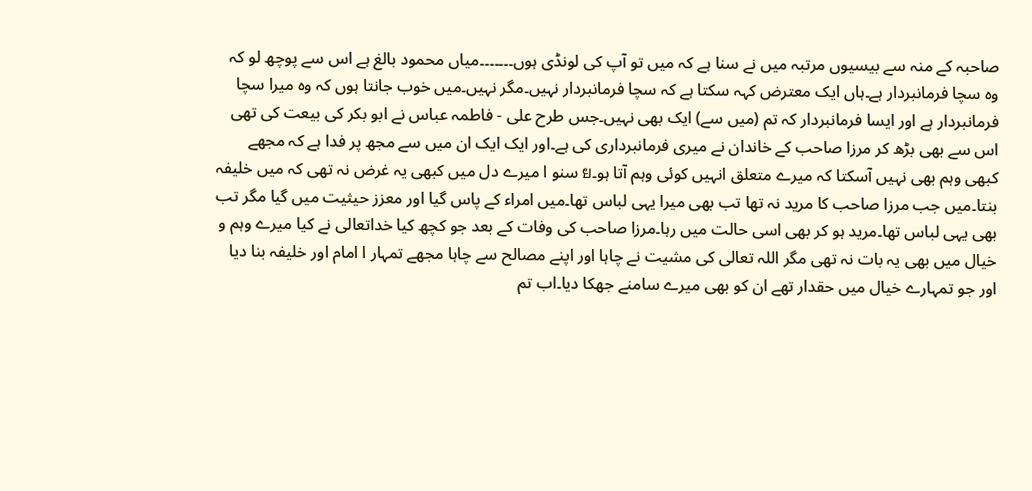صاحبہ کے منہ سے بیسیوں مرتبہ میں نے سنا ہے کہ میں تو آپ کی لونڈی ہوں۔۔۔۔۔۔۔میاں محمود بالغ ہے اس سے پوچھ لو کہ وہ سچا فرمانبردار ہے۔ہاں ایک معترض کہہ سکتا ہے کہ سچا فرمانبردار نہیں۔مگر نہیں۔میں خوب جانتا ہوں کہ وہ میرا سچا فرمانبردار ہے اور ایسا فرمانبردار کہ تم (میں سے) ایک بھی نہیں۔جس طرح علی - فاطمہ عباس نے ابو بکر کی بیعت کی تھی اس سے بھی بڑھ کر مرزا صاحب کے خاندان نے میری فرمانبرداری کی ہے۔اور ایک ایک ان میں سے مجھ پر فدا ہے کہ مجھے کبھی وہم بھی نہیں آسکتا کہ میرے متعلق انہیں کوئی وہم آتا ہو۔ย سنو ا میرے دل میں کبھی یہ غرض نہ تھی کہ میں خلیفہ بنتا۔میں جب مرزا صاحب کا مرید نہ تھا تب بھی میرا یہی لباس تھا۔میں امراء کے پاس گیا اور معزز حیثیت میں گیا مگر تب بھی یہی لباس تھا۔مرید ہو کر بھی اسی حالت میں رہا۔مرزا صاحب کی وفات کے بعد جو کچھ کیا خداتعالی نے کیا میرے وہم و خیال میں بھی یہ بات نہ تھی مگر اللہ تعالی کی مشیت نے چاہا اور اپنے مصالح سے چاہا مجھے تمہار ا امام اور خلیفہ بنا دیا اور جو تمہارے خیال میں حقدار تھے ان کو بھی میرے سامنے جھکا دیا۔اب تم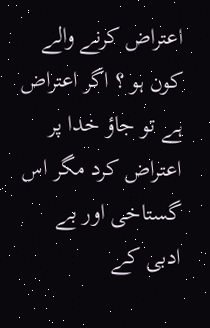اعتراض کرنے والے کون ہو ؟ اگر اعتراض ہے تو جاؤ خدا پر اعتراض کرد مگر اس گستاخی اور بے ادبی کے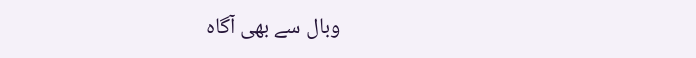وبال سے بھی آگاہ